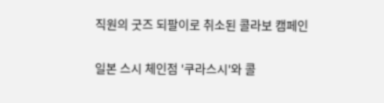직원의 굿즈 되팔이로 취소된 콜라보 캠페인

일본 스시 체인점 '쿠라스시'와 콜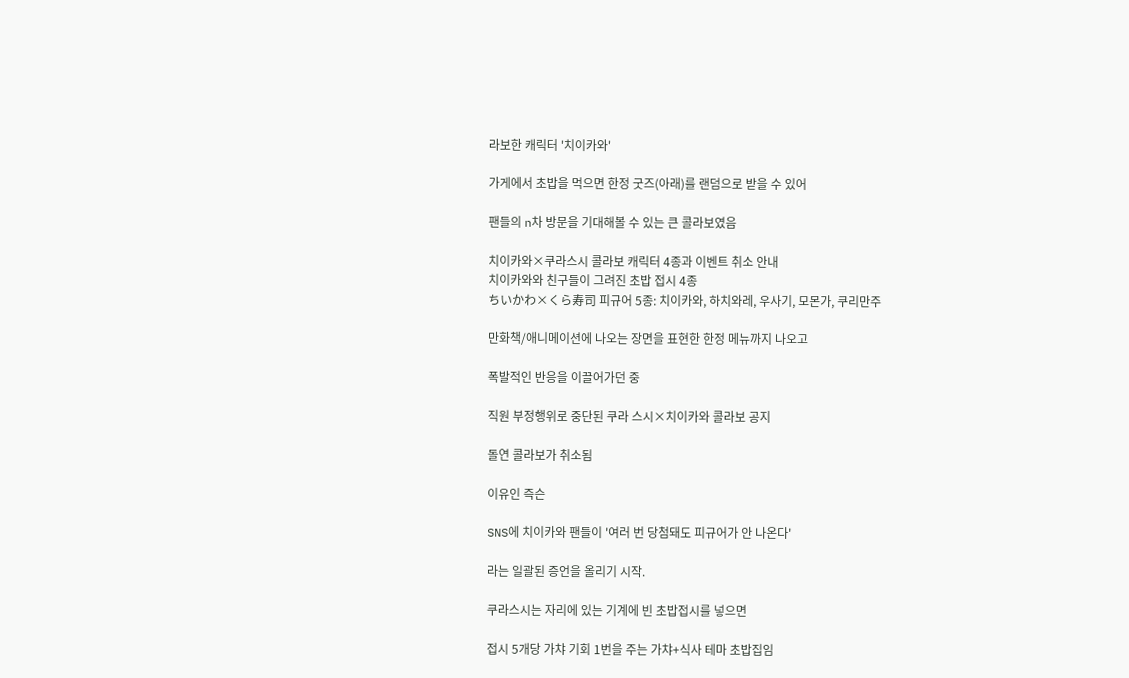라보한 캐릭터 '치이카와'

가게에서 초밥을 먹으면 한정 굿즈(아래)를 랜덤으로 받을 수 있어

팬들의 n차 방문을 기대해볼 수 있는 큰 콜라보였음

치이카와×쿠라스시 콜라보 캐릭터 4종과 이벤트 취소 안내
치이카와와 친구들이 그려진 초밥 접시 4종
ちいかわ×くら寿司 피규어 5종: 치이카와, 하치와레, 우사기, 모몬가, 쿠리만주

만화책/애니메이션에 나오는 장면을 표현한 한정 메뉴까지 나오고

폭발적인 반응을 이끌어가던 중

직원 부정행위로 중단된 쿠라 스시×치이카와 콜라보 공지

돌연 콜라보가 취소됨

이유인 즉슨

SNS에 치이카와 팬들이 '여러 번 당첨돼도 피규어가 안 나온다'

라는 일괄된 증언을 올리기 시작.

쿠라스시는 자리에 있는 기계에 빈 초밥접시를 넣으면

접시 5개당 가챠 기회 1번을 주는 가챠+식사 테마 초밥집임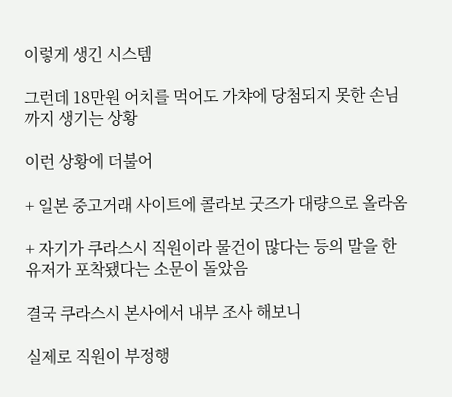이렇게 생긴 시스템

그런데 18만원 어치를 먹어도 가챠에 당첨되지 못한 손님까지 생기는 상황

이런 상황에 더불어

+ 일본 중고거래 사이트에 콜라보 굿즈가 대량으로 올라옴

+ 자기가 쿠라스시 직원이라 물건이 많다는 등의 말을 한 유저가 포착됐다는 소문이 돌았음

결국 쿠라스시 본사에서 내부 조사 해보니

실제로 직원이 부정행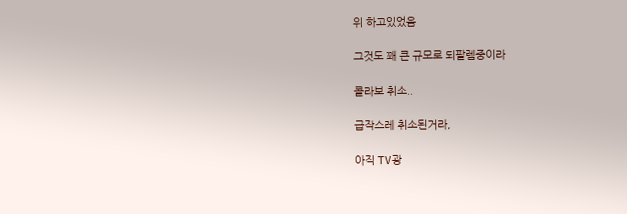위 하고있었음

그것도 꽤 큰 규모로 되팔렘중이라

콜라보 취소..

급작스레 취소된거라,

아직 TV광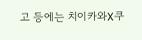고 등에는 치이카와X쿠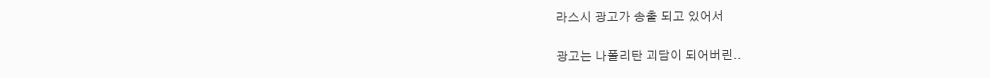라스시 광고가 송출 되고 있어서

광고는 나폴리탄 괴담이 되어버린..